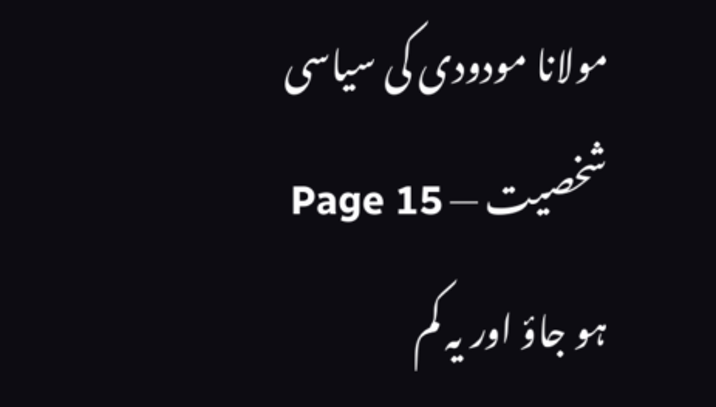مولانا مودودی کی سیاسی شخصیت — Page 15
ہو جاؤ اور یہ کم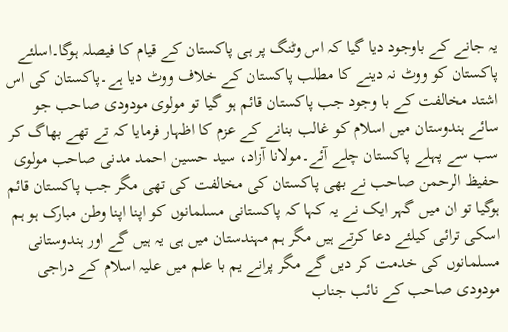یہ جانے کے باوجود دیا گیا کہ اس وٹنگ پر ہی پاکستان کے قیام کا فیصلہ ہوگا۔اسلئے پاکستان کو ووٹ نہ دینے کا مطلب پاکستان کے خلاف ووٹ دیا ہے۔پاکستان کی اس اشتد مخالفت کے با وجود جب پاکستان قائم ہو گیا تو مولوی مودودی صاحب جو سائے ہندوستان میں اسلام کو غالب بنانے کے عزم کا اظہار فرمایا کہ تے تھے بھاگ کر سب سے پہلے پاکستان چلے آئے۔مولانا آزاد، سید حسین احمد مدنی صاحب مولوی حفیظ الرحمن صاحب نے بھی پاکستان کی مخالفت کی تھی مگر جب پاکستان قائم ہوگیا تو ان میں گہر ایک نے یہ کہا کہ پاکستانی مسلمانوں کو اپنا اپنا وطن مبارک ہو ہم اسکی ترائی کیلئے دعا کرتے ہیں مگر ہم مہندستان میں ہی یہ ہیں گے اور ہندوستانی مسلمانوں کی خدمت کر دیں گے مگر پرانے یم با علم میں علیہ اسلام کے دراجی مودودی صاحب کے نائب جناب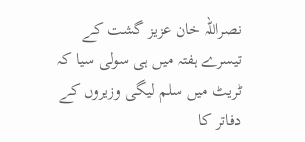نصراللہ خان عزیز گشت کے تیسرے ہفتہ میں ہی سولی سیا کہ ٹریٹ میں سلم لیگی وزیروں کے دفاتر کا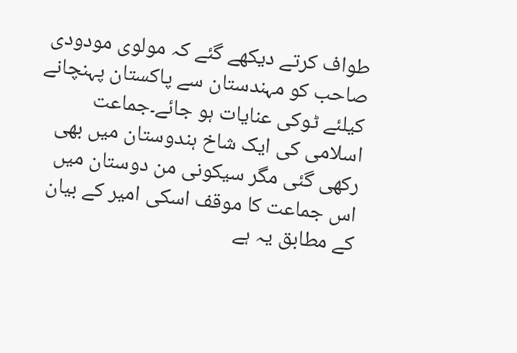طواف کرتے دیکھے گئے کہ مولوی مودودی صاحب کو مہندستان سے پاکستان پہنچانے کیلئے ٹوکی عنایات ہو جائے۔جماعت اسلامی کی ایک شاخ ہندوستان میں بھی رکھی گئی مگر سیکونی من دوستان میں اس جماعت کا موقف اسکی امیر کے بیان کے مطابق یہ ہے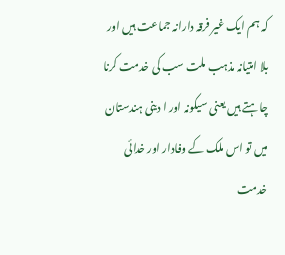کہ ہم ایک غیر فرقہ دارانہ جماعت ہیں اور بلا امتیانہ مذہب ملت سب کی خدمت کرنا چاہتے ہیں یعنی سیکونہ اور ا دینی ہندستان میں تو اس ملک کے وفادار اور خدائی خدمت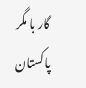گار با مگر پاکستان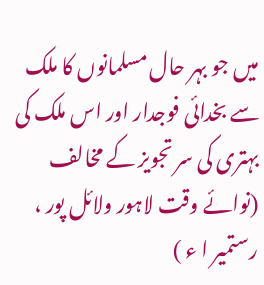میں جو بہر حال مسلمانوں کا ملک سے بخدائی فوجدار اور اس ملک کی بہتری کی سر تجویز کے مخالف (نوائے وقت لاہور ولائل پور ، رستمیر ا ء )